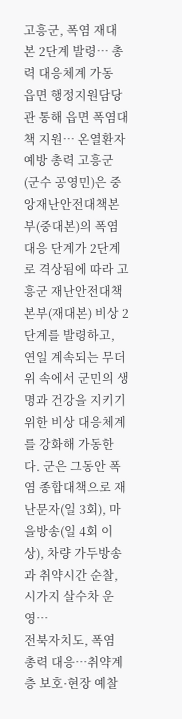고흥군, 폭염 재대본 2단계 발령… 총력 대응체계 가동
읍면 행정지원담당관 통해 읍면 폭염대책 지원… 온열환자 예방 총력 고흥군(군수 공영민)은 중앙재난안전대책본부(중대본)의 폭염 대응 단계가 2단계로 격상됨에 따라 고흥군 재난안전대책본부(재대본) 비상 2단계를 발령하고, 연일 계속되는 무더위 속에서 군민의 생명과 건강을 지키기 위한 비상 대응체계를 강화해 가동한다. 군은 그동안 폭염 종합대책으로 재난문자(일 3회), 마을방송(일 4회 이상), 차량 가두방송과 취약시간 순찰, 시가지 살수차 운영…
전북자치도, 폭염 총력 대응…취약계층 보호·현장 예찰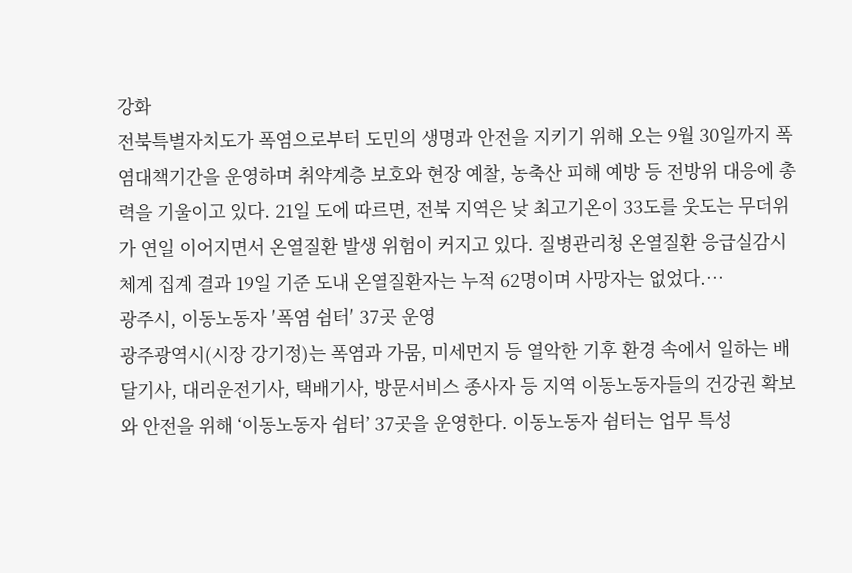강화
전북특별자치도가 폭염으로부터 도민의 생명과 안전을 지키기 위해 오는 9월 30일까지 폭염대책기간을 운영하며 취약계층 보호와 현장 예찰, 농축산 피해 예방 등 전방위 대응에 총력을 기울이고 있다. 21일 도에 따르면, 전북 지역은 낮 최고기온이 33도를 웃도는 무더위가 연일 이어지면서 온열질환 발생 위험이 커지고 있다. 질병관리청 온열질환 응급실감시체계 집계 결과 19일 기준 도내 온열질환자는 누적 62명이며 사망자는 없었다.…
광주시, 이동노동자 ′폭염 쉼터′ 37곳 운영
광주광역시(시장 강기정)는 폭염과 가뭄, 미세먼지 등 열악한 기후 환경 속에서 일하는 배달기사, 대리운전기사, 택배기사, 방문서비스 종사자 등 지역 이동노동자들의 건강권 확보와 안전을 위해 ‘이동노동자 쉼터’ 37곳을 운영한다. 이동노동자 쉼터는 업무 특성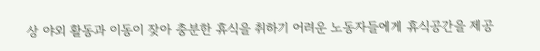상 야외 활동과 이동이 잦아 충분한 휴식을 취하기 어려운 노동자들에게 휴식공간을 제공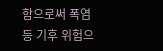함으로써 폭염 등 기후 위험으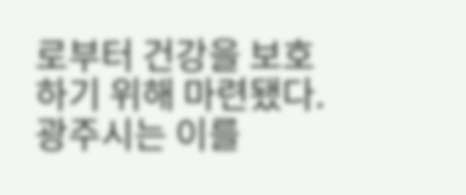로부터 건강을 보호하기 위해 마련됐다. 광주시는 이를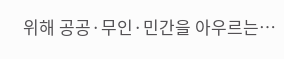위해 공공·무인·민간을 아우르는…